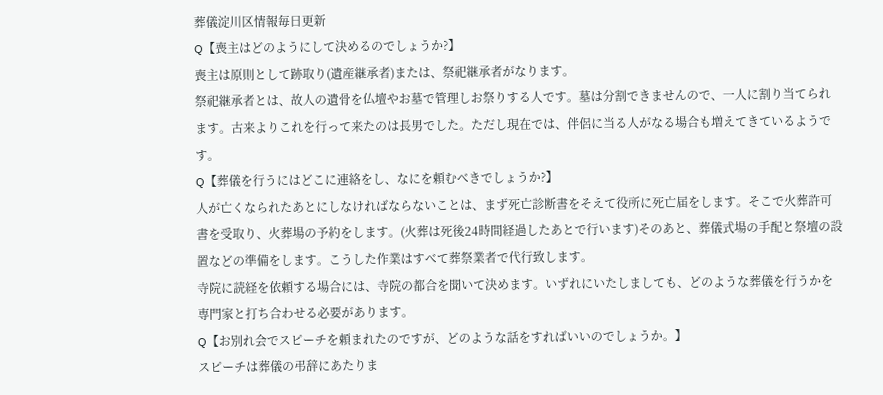葬儀淀川区情報毎日更新
Q【喪主はどのようにして決めるのでしょうか?】
喪主は原則として跡取り(遺産継承者)または、祭祀継承者がなります。
祭祀継承者とは、故人の遺骨を仏壇やお墓で管理しお祭りする人です。墓は分割できませんので、一人に割り当てられます。古来よりこれを行って来たのは長男でした。ただし現在では、伴侶に当る人がなる場合も増えてきているようです。
Q【葬儀を行うにはどこに連絡をし、なにを頼むべきでしょうか?】
人が亡くなられたあとにしなければならないことは、まず死亡診断書をそえて役所に死亡届をします。そこで火葬許可書を受取り、火葬場の予約をします。(火葬は死後24時間経過したあとで行います)そのあと、葬儀式場の手配と祭壇の設置などの準備をします。こうした作業はすべて葬祭業者で代行致します。
寺院に読経を依頼する場合には、寺院の都合を聞いて決めます。いずれにいたしましても、どのような葬儀を行うかを専門家と打ち合わせる必要があります。
Q【お別れ会でスピーチを頼まれたのですが、どのような話をすればいいのでしょうか。】
スピーチは葬儀の弔辞にあたりま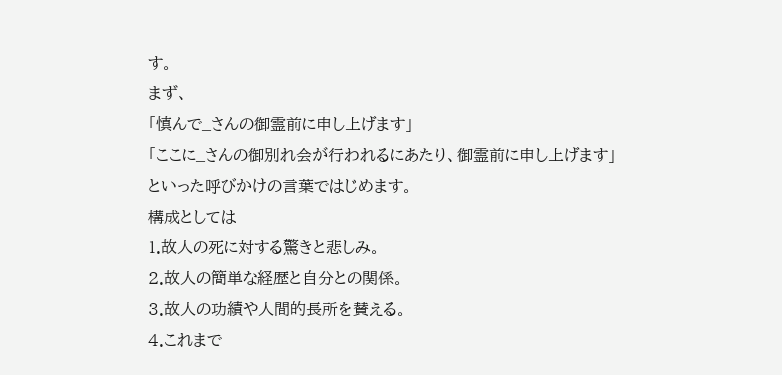す。
まず、
「慎んで_さんの御霊前に申し上げます」
「ここに_さんの御別れ会が行われるにあたり、御霊前に申し上げます」
といった呼びかけの言葉ではじめます。
構成としては
1.故人の死に対する驚きと悲しみ。
2.故人の簡単な経歴と自分との関係。
3.故人の功績や人間的長所を賛える。
4.これまで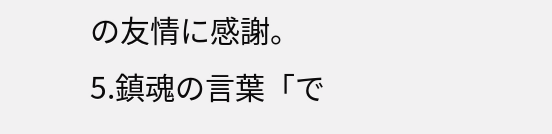の友情に感謝。
5.鎮魂の言葉「で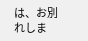は、お別れしま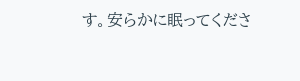す。安らかに眠ってくださ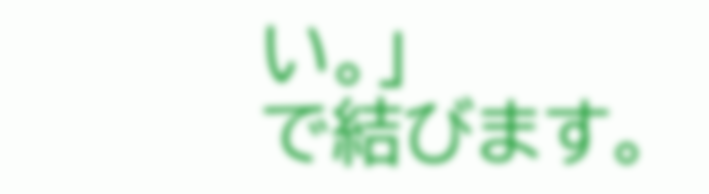い。」
で結びます。